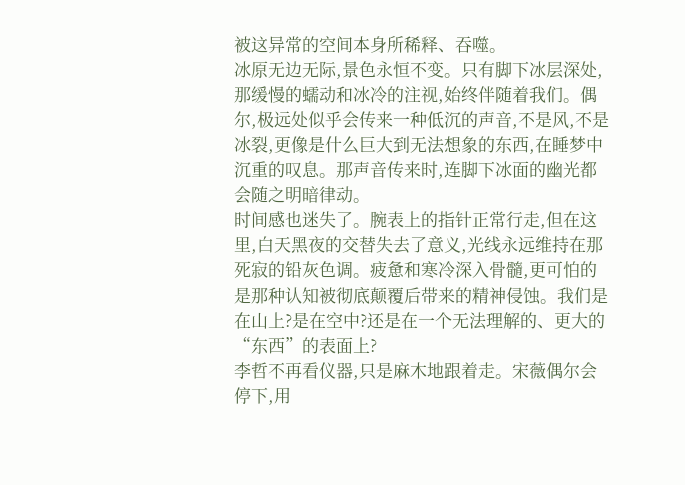被这异常的空间本身所稀释、吞噬。
冰原无边无际,景色永恒不变。只有脚下冰层深处,那缓慢的蠕动和冰冷的注视,始终伴随着我们。偶尔,极远处似乎会传来一种低沉的声音,不是风,不是冰裂,更像是什么巨大到无法想象的东西,在睡梦中沉重的叹息。那声音传来时,连脚下冰面的幽光都会随之明暗律动。
时间感也迷失了。腕表上的指针正常行走,但在这里,白天黑夜的交替失去了意义,光线永远维持在那死寂的铅灰色调。疲惫和寒冷深入骨髓,更可怕的是那种认知被彻底颠覆后带来的精神侵蚀。我们是在山上?是在空中?还是在一个无法理解的、更大的“东西”的表面上?
李哲不再看仪器,只是麻木地跟着走。宋薇偶尔会停下,用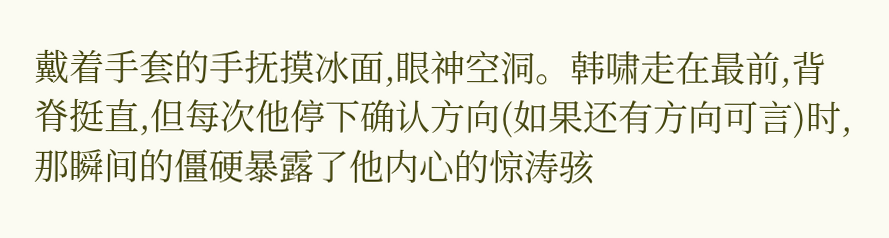戴着手套的手抚摸冰面,眼神空洞。韩啸走在最前,背脊挺直,但每次他停下确认方向(如果还有方向可言)时,那瞬间的僵硬暴露了他内心的惊涛骇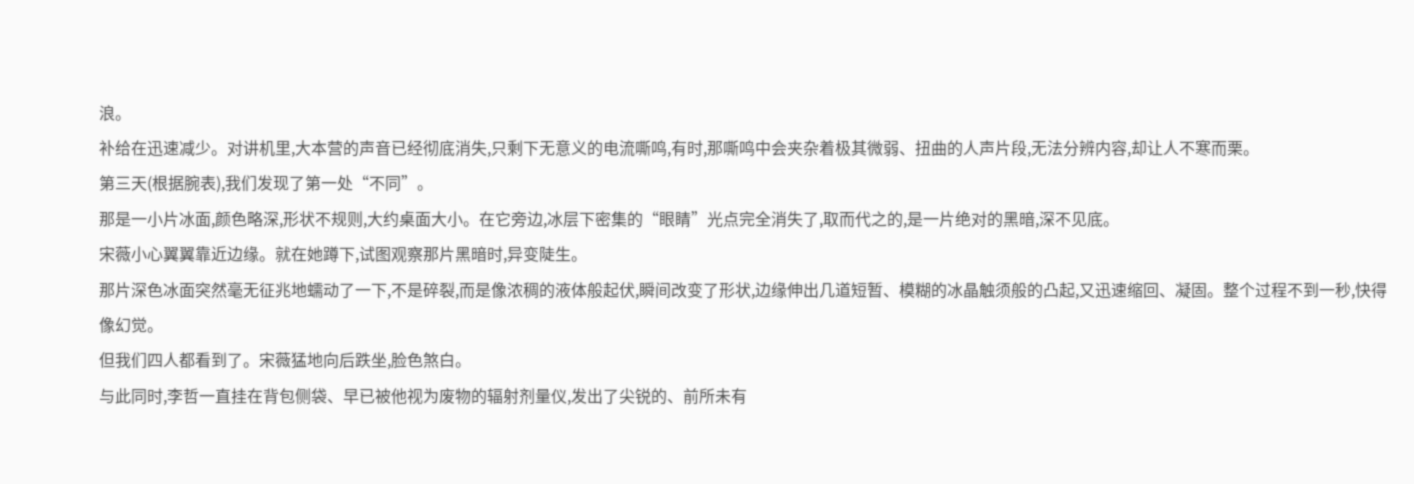浪。
补给在迅速减少。对讲机里,大本营的声音已经彻底消失,只剩下无意义的电流嘶鸣,有时,那嘶鸣中会夹杂着极其微弱、扭曲的人声片段,无法分辨内容,却让人不寒而栗。
第三天(根据腕表),我们发现了第一处“不同”。
那是一小片冰面,颜色略深,形状不规则,大约桌面大小。在它旁边,冰层下密集的“眼睛”光点完全消失了,取而代之的,是一片绝对的黑暗,深不见底。
宋薇小心翼翼靠近边缘。就在她蹲下,试图观察那片黑暗时,异变陡生。
那片深色冰面突然毫无征兆地蠕动了一下,不是碎裂,而是像浓稠的液体般起伏,瞬间改变了形状,边缘伸出几道短暂、模糊的冰晶触须般的凸起,又迅速缩回、凝固。整个过程不到一秒,快得像幻觉。
但我们四人都看到了。宋薇猛地向后跌坐,脸色煞白。
与此同时,李哲一直挂在背包侧袋、早已被他视为废物的辐射剂量仪,发出了尖锐的、前所未有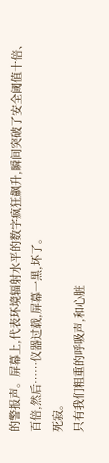的警报声。屏幕上,代表环境辐射水平的数字疯狂飙升,瞬间突破了安全阈值十倍、百倍,然后……仪器过载,屏幕一黑,坏了。
死寂。
只有我们粗重的呼吸声,和心脏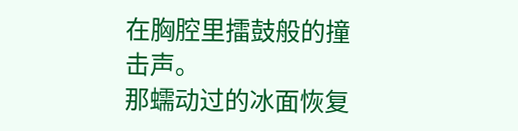在胸腔里擂鼓般的撞击声。
那蠕动过的冰面恢复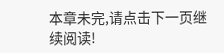本章未完,请点击下一页继续阅读!